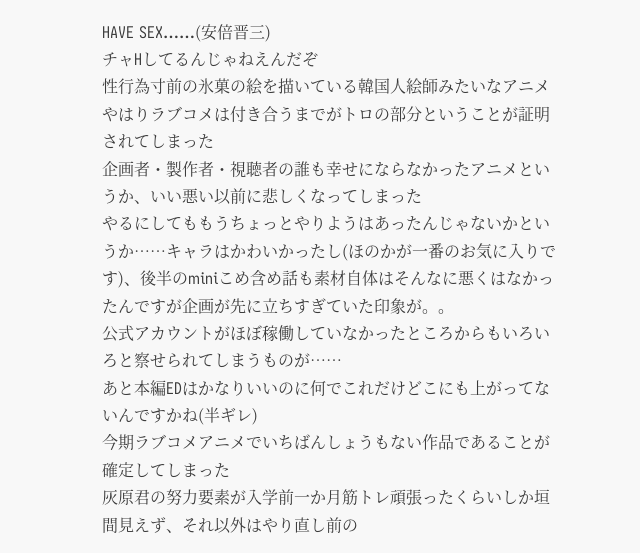HAVE SEX……(安倍晋三)
チャHしてるんじゃねえんだぞ
性行為寸前の氷菓の絵を描いている韓国人絵師みたいなアニメ
やはりラブコメは付き合うまでがトロの部分ということが証明されてしまった
企画者・製作者・視聴者の誰も幸せにならなかったアニメというか、いい悪い以前に悲しくなってしまった
やるにしてももうちょっとやりようはあったんじゃないかというか……キャラはかわいかったし(ほのかが一番のお気に入りです)、後半のminiこめ含め話も素材自体はそんなに悪くはなかったんですが企画が先に立ちすぎていた印象が。。
公式アカウントがほぼ稼働していなかったところからもいろいろと察せられてしまうものが……
あと本編EDはかなりいいのに何でこれだけどこにも上がってないんですかね(半ギレ)
今期ラブコメアニメでいちばんしょうもない作品であることが確定してしまった
灰原君の努力要素が入学前一か月筋トレ頑張ったくらいしか垣間見えず、それ以外はやり直し前の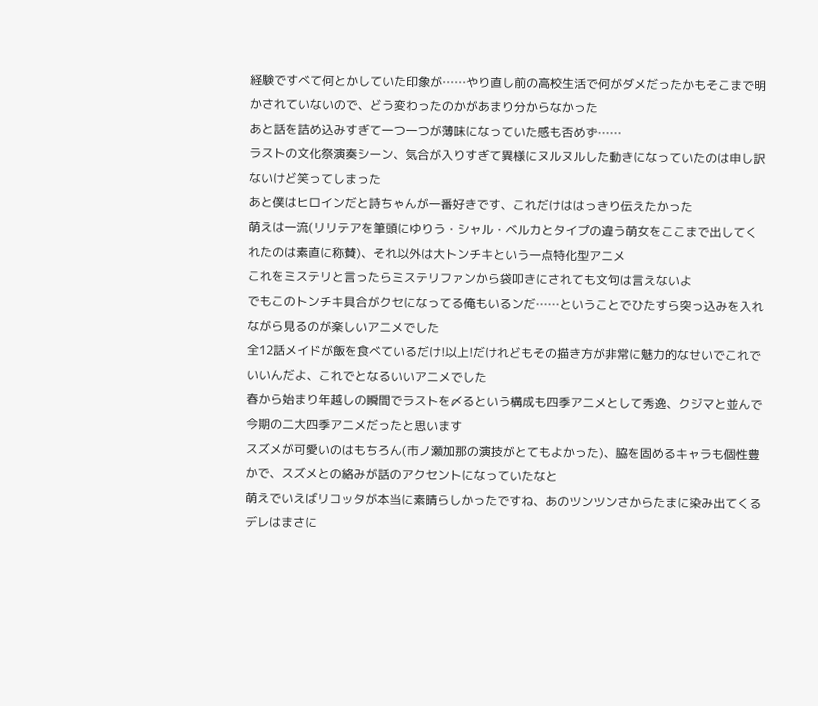経験ですべて何とかしていた印象が……やり直し前の高校生活で何がダメだったかもそこまで明かされていないので、どう変わったのかがあまり分からなかった
あと話を詰め込みすぎて一つ一つが薄味になっていた感も否めず……
ラストの文化祭演奏シーン、気合が入りすぎて異様にヌルヌルした動きになっていたのは申し訳ないけど笑ってしまった
あと僕はヒロインだと詩ちゃんが一番好きです、これだけははっきり伝えたかった
萌えは一流(リリテアを筆頭にゆりう・シャル・ベルカとタイプの違う萌女をここまで出してくれたのは素直に称賛)、それ以外は大トンチキという一点特化型アニメ
これをミステリと言ったらミステリファンから袋叩きにされても文句は言えないよ
でもこのトンチキ具合がクセになってる俺もいるンだ……ということでひたすら突っ込みを入れながら見るのが楽しいアニメでした
全12話メイドが飯を食べているだけ!以上!だけれどもその描き方が非常に魅力的なせいでこれでいいんだよ、これでとなるいいアニメでした
春から始まり年越しの瞬間でラストを〆るという構成も四季アニメとして秀逸、クジマと並んで今期の二大四季アニメだったと思います
スズメが可愛いのはもちろん(市ノ瀬加那の演技がとてもよかった)、脇を固めるキャラも個性豊かで、スズメとの絡みが話のアクセントになっていたなと
萌えでいえばリコッタが本当に素晴らしかったですね、あのツンツンさからたまに染み出てくるデレはまさに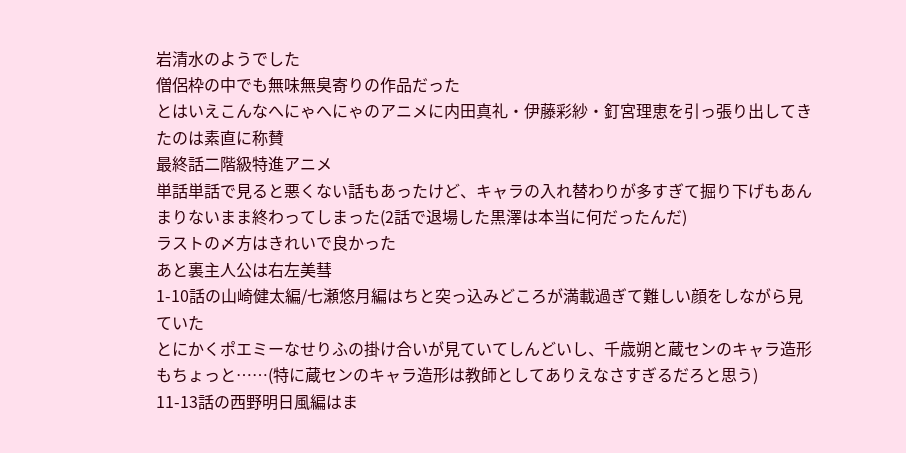岩清水のようでした
僧侶枠の中でも無味無臭寄りの作品だった
とはいえこんなへにゃへにゃのアニメに内田真礼・伊藤彩紗・釘宮理恵を引っ張り出してきたのは素直に称賛
最終話二階級特進アニメ
単話単話で見ると悪くない話もあったけど、キャラの入れ替わりが多すぎて掘り下げもあんまりないまま終わってしまった(2話で退場した黒澤は本当に何だったんだ)
ラストの〆方はきれいで良かった
あと裏主人公は右左美彗
1-10話の山崎健太編/七瀬悠月編はちと突っ込みどころが満載過ぎて難しい顔をしながら見ていた
とにかくポエミーなせりふの掛け合いが見ていてしんどいし、千歳朔と蔵センのキャラ造形もちょっと……(特に蔵センのキャラ造形は教師としてありえなさすぎるだろと思う)
11-13話の西野明日風編はま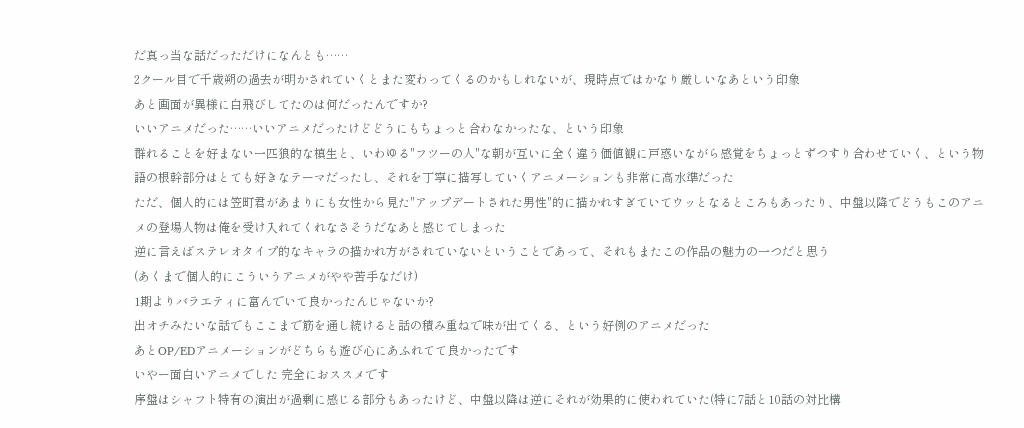だ真っ当な話だっただけになんとも……
2クール目で千歳朔の過去が明かされていくとまた変わってくるのかもしれないが、現時点ではかなり厳しいなあという印象
あと画面が異様に白飛びしてたのは何だったんですか?
いいアニメだった……いいアニメだったけどどうにもちょっと合わなかったな、という印象
群れることを好まない一匹狼的な槙生と、いわゆる"フツーの人"な朝が互いに全く違う価値観に戸惑いながら感覚をちょっとずつすり合わせていく、という物語の根幹部分はとても好きなテーマだったし、それを丁寧に描写していくアニメーションも非常に高水準だった
ただ、個人的には笠町君があまりにも女性から見た"アップデートされた男性"的に描かれすぎていてウッとなるところもあったり、中盤以降でどうもこのアニメの登場人物は俺を受け入れてくれなさそうだなあと感じてしまった
逆に言えばステレオタイプ的なキャラの描かれ方がされていないということであって、それもまたこの作品の魅力の一つだと思う
(あくまで個人的にこういうアニメがやや苦手なだけ)
1期よりバラエティに富んでいて良かったんじゃないか?
出オチみたいな話でもここまで筋を通し続けると話の積み重ねで味が出てくる、という好例のアニメだった
あとOP/EDアニメーションがどちらも遊び心にあふれてて良かったです
いやー面白いアニメでした 完全におススメです
序盤はシャフト特有の演出が過剰に感じる部分もあったけど、中盤以降は逆にそれが効果的に使われていた(特に7話と10話の対比構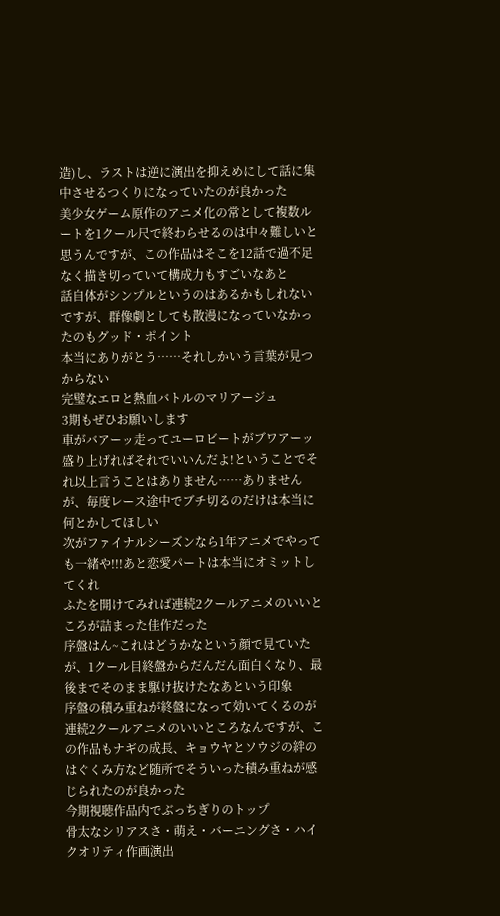造)し、ラストは逆に演出を抑えめにして話に集中させるつくりになっていたのが良かった
美少女ゲーム原作のアニメ化の常として複数ルートを1クール尺で終わらせるのは中々難しいと思うんですが、この作品はそこを12話で過不足なく描き切っていて構成力もすごいなあと
話自体がシンプルというのはあるかもしれないですが、群像劇としても散漫になっていなかったのもグッド・ポイント
本当にありがとう……それしかいう言葉が見つからない
完璧なエロと熱血バトルのマリアージュ
3期もぜひお願いします
車がバアーッ走ってユーロビートがブワアーッ盛り上げればそれでいいんだよ!ということでそれ以上言うことはありません……ありませんが、毎度レース途中でブチ切るのだけは本当に何とかしてほしい
次がファイナルシーズンなら1年アニメでやっても一緒や!!!あと恋愛パートは本当にオミットしてくれ
ふたを開けてみれば連続2クールアニメのいいところが詰まった佳作だった
序盤はん~これはどうかなという顔で見ていたが、1クール目終盤からだんだん面白くなり、最後までそのまま駆け抜けたなあという印象
序盤の積み重ねが終盤になって効いてくるのが連続2クールアニメのいいところなんですが、この作品もナギの成長、キョウヤとソウジの絆のはぐくみ方など随所でそういった積み重ねが感じられたのが良かった
今期視聴作品内でぶっちぎりのトップ
骨太なシリアスさ・萌え・バーニングさ・ハイクオリティ作画演出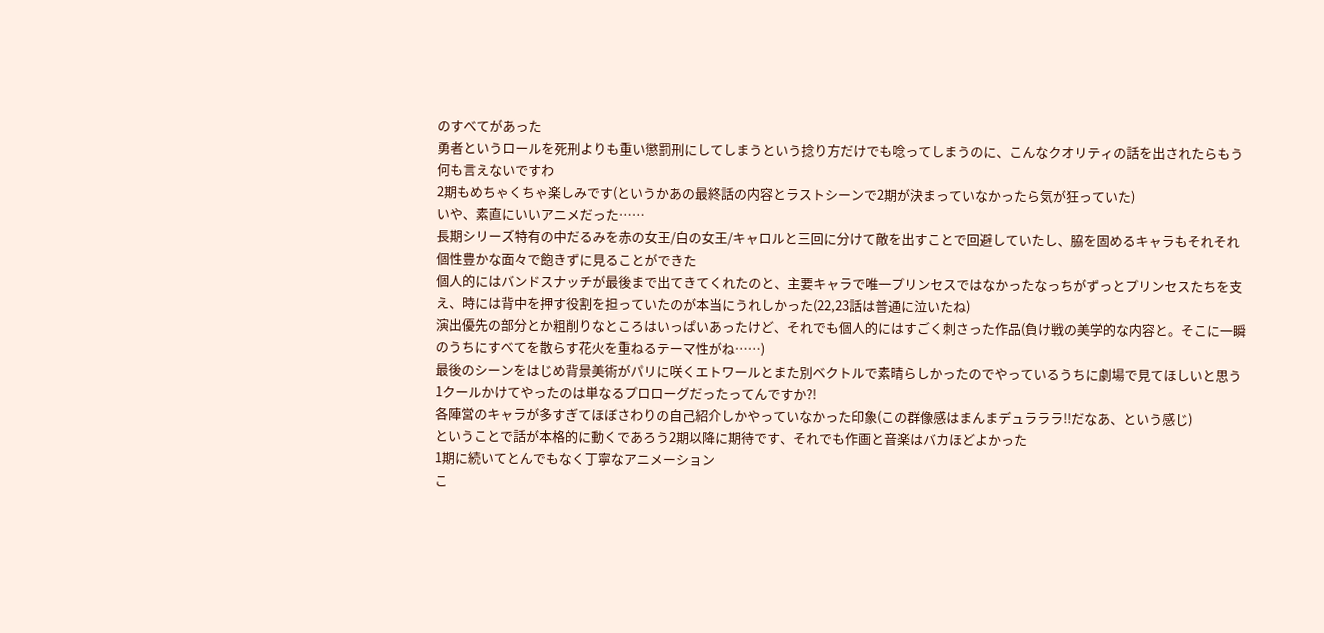のすべてがあった
勇者というロールを死刑よりも重い懲罰刑にしてしまうという捻り方だけでも唸ってしまうのに、こんなクオリティの話を出されたらもう何も言えないですわ
2期もめちゃくちゃ楽しみです(というかあの最終話の内容とラストシーンで2期が決まっていなかったら気が狂っていた)
いや、素直にいいアニメだった……
長期シリーズ特有の中だるみを赤の女王/白の女王/キャロルと三回に分けて敵を出すことで回避していたし、脇を固めるキャラもそれそれ個性豊かな面々で飽きずに見ることができた
個人的にはバンドスナッチが最後まで出てきてくれたのと、主要キャラで唯一プリンセスではなかったなっちがずっとプリンセスたちを支え、時には背中を押す役割を担っていたのが本当にうれしかった(22,23話は普通に泣いたね)
演出優先の部分とか粗削りなところはいっぱいあったけど、それでも個人的にはすごく刺さった作品(負け戦の美学的な内容と。そこに一瞬のうちにすべてを散らす花火を重ねるテーマ性がね……)
最後のシーンをはじめ背景美術がパリに咲くエトワールとまた別ベクトルで素晴らしかったのでやっているうちに劇場で見てほしいと思う
1クールかけてやったのは単なるプロローグだったってんですか?!
各陣営のキャラが多すぎてほぼさわりの自己紹介しかやっていなかった印象(この群像感はまんまデュラララ!!だなあ、という感じ)
ということで話が本格的に動くであろう2期以降に期待です、それでも作画と音楽はバカほどよかった
1期に続いてとんでもなく丁寧なアニメーション
こ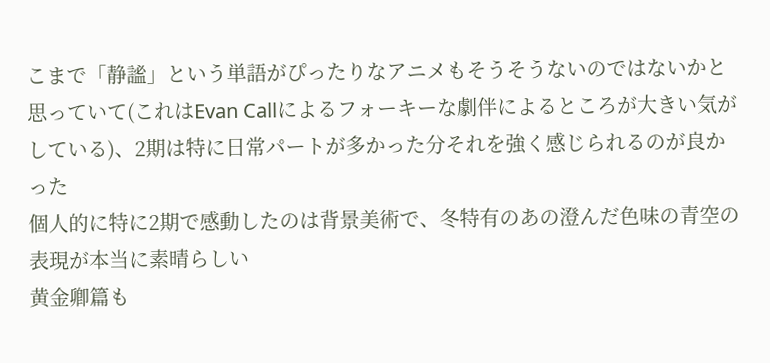こまで「静謐」という単語がぴったりなアニメもそうそうないのではないかと思っていて(これはEvan Callによるフォーキーな劇伴によるところが大きい気がしている)、2期は特に日常パートが多かった分それを強く感じられるのが良かった
個人的に特に2期で感動したのは背景美術で、冬特有のあの澄んだ色味の青空の表現が本当に素晴らしい
黄金卿篇も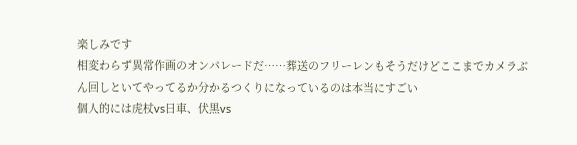楽しみです
相変わらず異常作画のオンパレードだ……葬送のフリーレンもそうだけどここまでカメラぶん回しといてやってるか分かるつくりになっているのは本当にすごい
個人的には虎杖vs日車、伏黒vs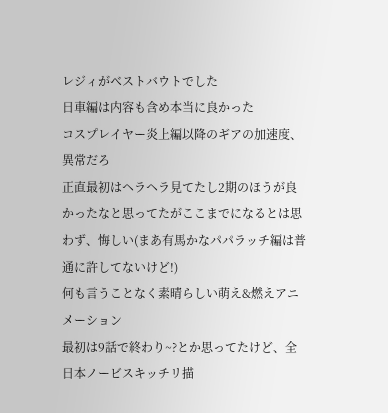レジィがベストバウトでした
日車編は内容も含め本当に良かった
コスプレイヤー炎上編以降のギアの加速度、異常だろ
正直最初はヘラヘラ見てたし2期のほうが良かったなと思ってたがここまでになるとは思わず、悔しい(まあ有馬かなパパラッチ編は普通に許してないけど!)
何も言うことなく素晴らしい萌え&燃えアニメーション
最初は9話で終わり~?とか思ってたけど、全日本ノービスキッチリ描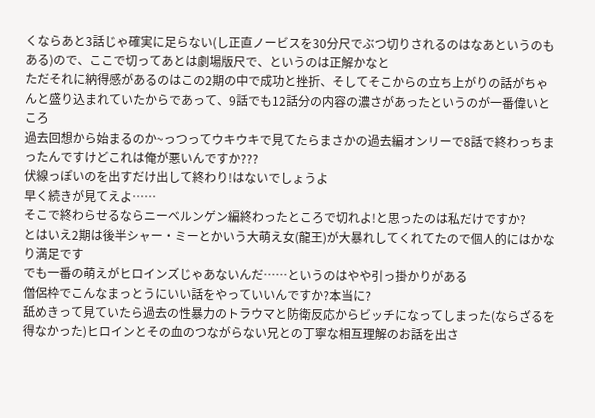くならあと3話じゃ確実に足らない(し正直ノービスを30分尺でぶつ切りされるのはなあというのもある)ので、ここで切ってあとは劇場版尺で、というのは正解かなと
ただそれに納得感があるのはこの2期の中で成功と挫折、そしてそこからの立ち上がりの話がちゃんと盛り込まれていたからであって、9話でも12話分の内容の濃さがあったというのが一番偉いところ
過去回想から始まるのか~っつってウキウキで見てたらまさかの過去編オンリーで8話で終わっちまったんですけどこれは俺が悪いんですか???
伏線っぽいのを出すだけ出して終わり!はないでしょうよ
早く続きが見てえよ……
そこで終わらせるならニーベルンゲン編終わったところで切れよ!と思ったのは私だけですか?
とはいえ2期は後半シャー・ミーとかいう大萌え女(龍王)が大暴れしてくれてたので個人的にはかなり満足です
でも一番の萌えがヒロインズじゃあないんだ……というのはやや引っ掛かりがある
僧侶枠でこんなまっとうにいい話をやっていいんですか?本当に?
舐めきって見ていたら過去の性暴力のトラウマと防衛反応からビッチになってしまった(ならざるを得なかった)ヒロインとその血のつながらない兄との丁寧な相互理解のお話を出さ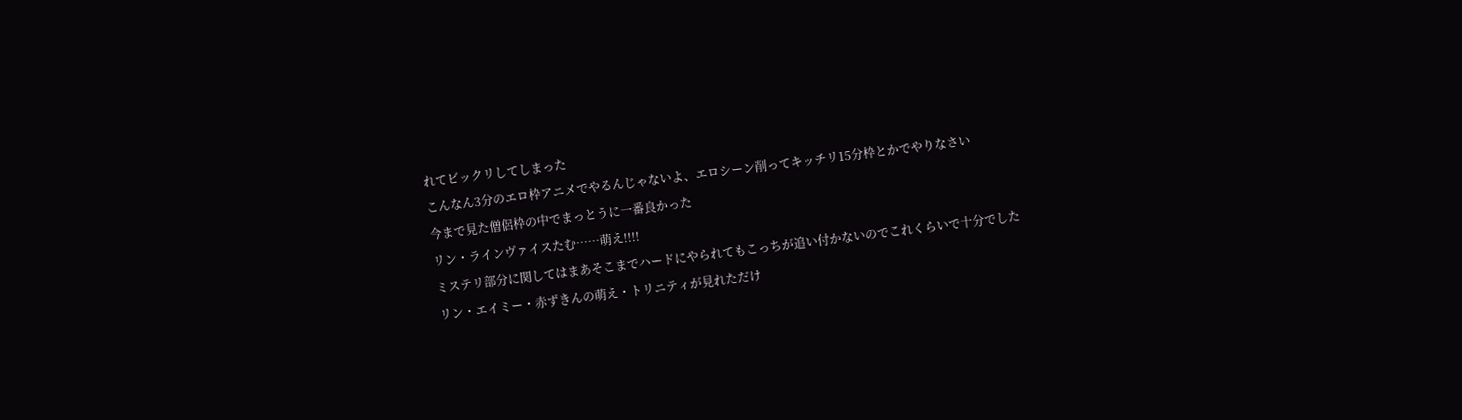れてビックリしてしまった
こんなん3分のエロ枠アニメでやるんじゃないよ、エロシーン削ってキッチリ15分枠とかでやりなさい
今まで見た僧侶枠の中でまっとうに一番良かった
リン・ラインヴァイスたむ……萌え!!!!
ミステリ部分に関してはまあそこまでハードにやられてもこっちが追い付かないのでこれくらいで十分でした
リン・エイミー・赤ずきんの萌え・トリニティが見れただけ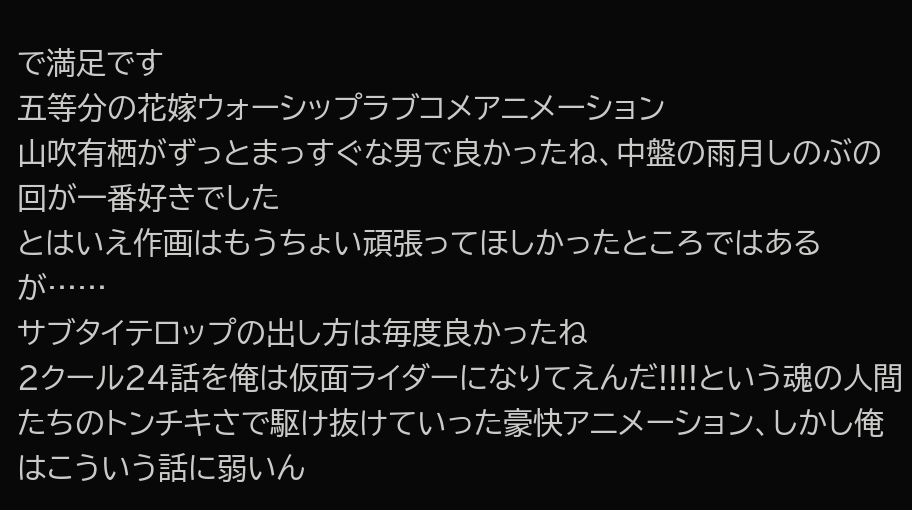で満足です
五等分の花嫁ウォーシップラブコメアニメーション
山吹有栖がずっとまっすぐな男で良かったね、中盤の雨月しのぶの回が一番好きでした
とはいえ作画はもうちょい頑張ってほしかったところではあるが……
サブタイテロップの出し方は毎度良かったね
2クール24話を俺は仮面ライダーになりてえんだ!!!!という魂の人間たちのトンチキさで駆け抜けていった豪快アニメーション、しかし俺はこういう話に弱いん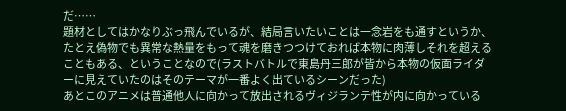だ……
題材としてはかなりぶっ飛んでいるが、結局言いたいことは一念岩をも通すというか、たとえ偽物でも異常な熱量をもって魂を磨きつつけておれば本物に肉薄しそれを超えることもある、ということなので(ラストバトルで東島丹三郎が皆から本物の仮面ライダーに見えていたのはそのテーマが一番よく出ているシーンだった)
あとこのアニメは普通他人に向かって放出されるヴィジランテ性が内に向かっている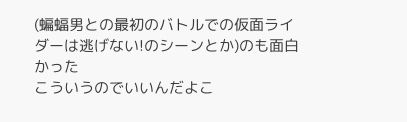(蝙蝠男との最初のバトルでの仮面ライダーは逃げない!のシーンとか)のも面白かった
こういうのでいいんだよこ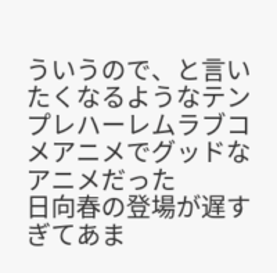ういうので、と言いたくなるようなテンプレハーレムラブコメアニメでグッドなアニメだった
日向春の登場が遅すぎてあま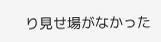り見せ場がなかった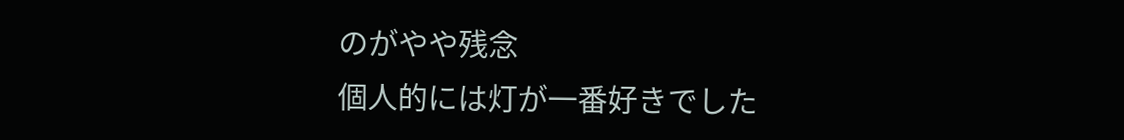のがやや残念
個人的には灯が一番好きでした